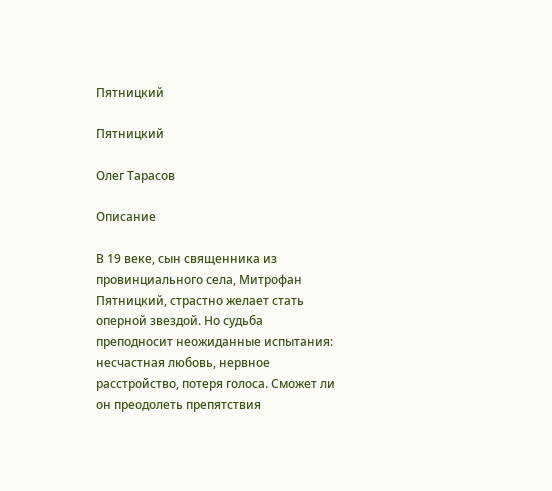Пятницкий

Пятницкий

Олег Тарасов

Описание

В 19 веке, сын священника из провинциального села, Митрофан Пятницкий, страстно желает стать оперной звездой. Но судьба преподносит неожиданные испытания: несчастная любовь, нервное расстройство, потеря голоса. Сможет ли он преодолеть препятствия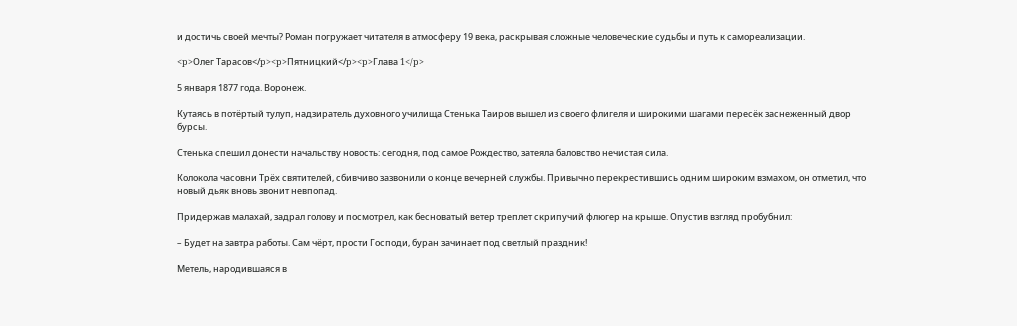и достичь своей мечты? Роман погружает читателя в атмосферу 19 века, раскрывая сложные человеческие судьбы и путь к самореализации.

<p>Олег Тарасов</p><p>Пятницкий</p><p>Глава 1</p>

5 января 1877 года. Воронеж.

Кутаясь в потёртый тулуп, надзиратель духовного училища Стенька Таиров вышел из своего флигеля и широкими шагами пересёк заснеженный двор бурсы.

Стенька спешил донести начальству новость: сегодня, под самое Рождество, затеяла баловство нечистая сила.

Колокола часовни Трёх святителей, сбивчиво зазвонили о конце вечерней службы. Привычно перекрестившись одним широким взмахом, он отметил, что новый дьяк вновь звонит невпопад.

Придержав малахай, задрал голову и посмотрел, как бесноватый ветер треплет скрипучий флюгер на крыше. Опустив взгляд пробубнил:

– Будет на завтра работы. Сам чёрт, прости Господи, буран зачинает под светлый праздник!

Метель, народившаяся в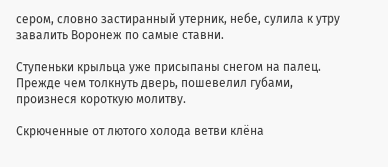сером, словно застиранный утерник, небе, сулила к утру завалить Воронеж по самые ставни.

Ступеньки крыльца уже присыпаны снегом на палец. Прежде чем толкнуть дверь, пошевелил губами, произнеся короткую молитву.

Скрюченные от лютого холода ветви клёна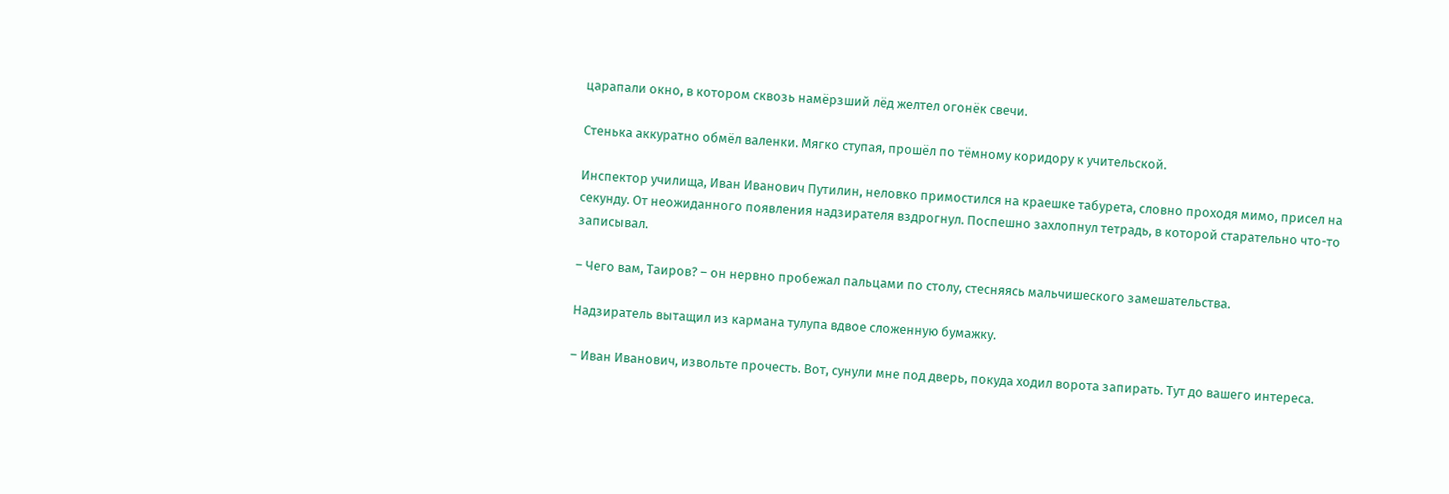царапали окно, в котором сквозь намёрзший лёд желтел огонёк свечи.

Стенька аккуратно обмёл валенки. Мягко ступая, прошёл по тёмному коридору к учительской.

Инспектор училища, Иван Иванович Путилин, неловко примостился на краешке табурета, словно проходя мимо, присел на секунду. От неожиданного появления надзирателя вздрогнул. Поспешно захлопнул тетрадь, в которой старательно что-то записывал.

– Чего вам, Таиров? – он нервно пробежал пальцами по столу, стесняясь мальчишеского замешательства.

Надзиратель вытащил из кармана тулупа вдвое сложенную бумажку.

– Иван Иванович, извольте прочесть. Вот, сунули мне под дверь, покуда ходил ворота запирать. Тут до вашего интереса.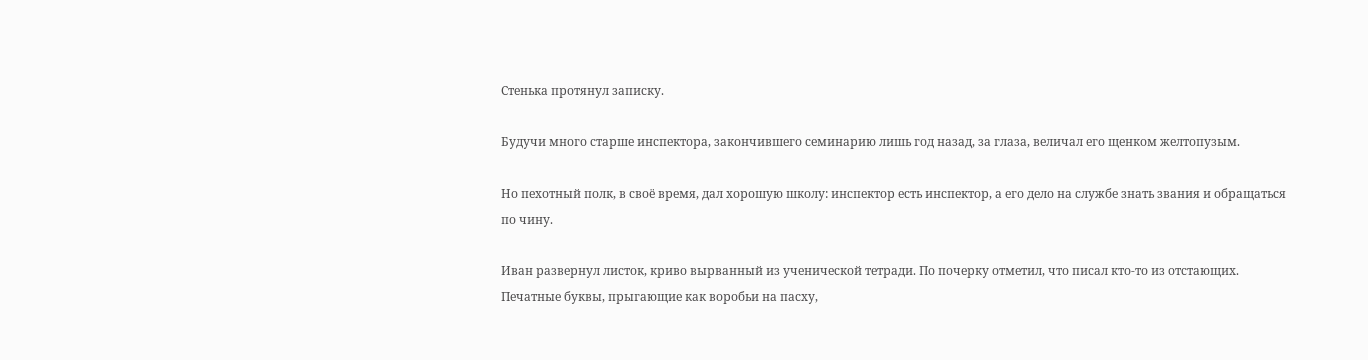Стенька протянул записку.

Будучи много старше инспектора, закончившего семинарию лишь год назад, за глаза, величал его щенком желтопузым.

Но пехотный полк, в своё время, дал хорошую школу: инспектор есть инспектор, а его дело на службе знать звания и обращаться по чину.

Иван развернул листок, криво вырванный из ученической тетради. По почерку отметил, что писал кто-то из отстающих. Печатные буквы, прыгающие как воробьи на пасху,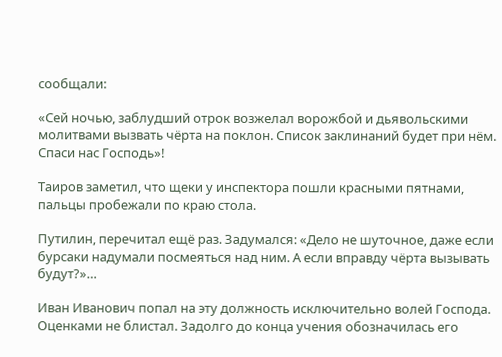сообщали:

«Сей ночью, заблудший отрок возжелал ворожбой и дьявольскими молитвами вызвать чёрта на поклон. Список заклинаний будет при нём. Спаси нас Господь»!

Таиров заметил, что щеки у инспектора пошли красными пятнами, пальцы пробежали по краю стола.

Путилин, перечитал ещё раз. Задумался: «Дело не шуточное, даже если бурсаки надумали посмеяться над ним. А если вправду чёрта вызывать будут?»…

Иван Иванович попал на эту должность исключительно волей Господа. Оценками не блистал. Задолго до конца учения обозначилась его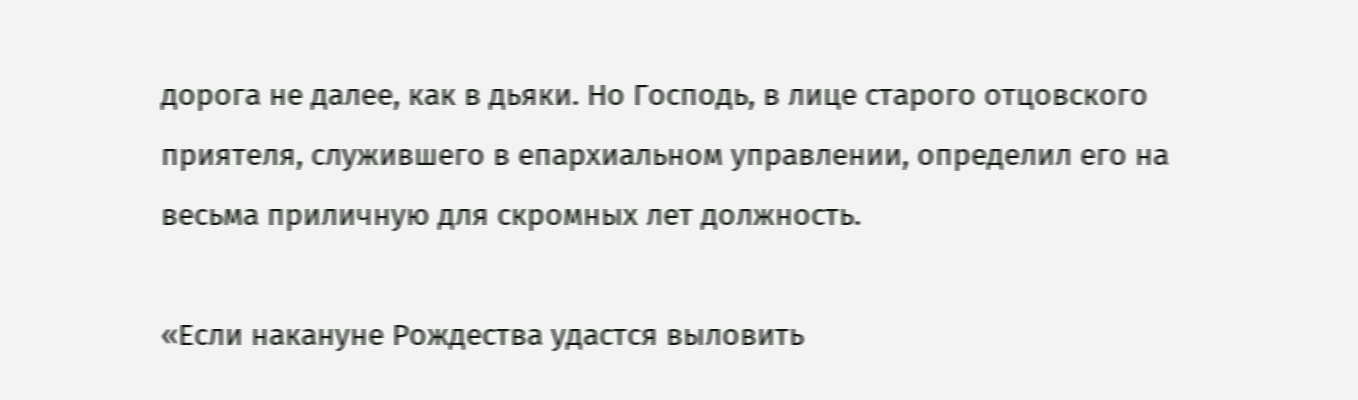дорога не далее, как в дьяки. Но Господь, в лице старого отцовского приятеля, служившего в епархиальном управлении, определил его на весьма приличную для скромных лет должность.

«Если накануне Рождества удастся выловить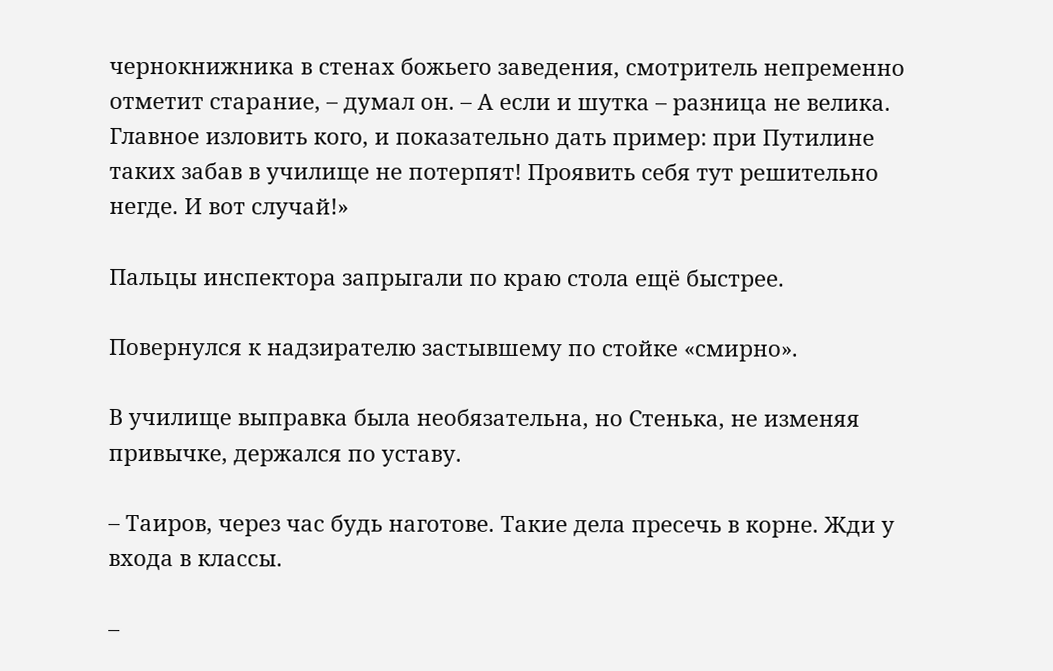чернокнижника в стенах божьего заведения, смотритель непременно отметит старание, – думал он. – А если и шутка – разница не велика. Главное изловить кого, и показательно дать пример: при Путилине таких забав в училище не потерпят! Проявить себя тут решительно негде. И вот случай!»

Пальцы инспектора запрыгали по краю стола ещё быстрее.

Повернулся к надзирателю застывшему по стойке «смирно».

В училище выправка была необязательна, но Стенька, не изменяя привычке, держался по уставу.

– Таиров, через час будь наготове. Такие дела пресечь в корне. Жди у входа в классы.

–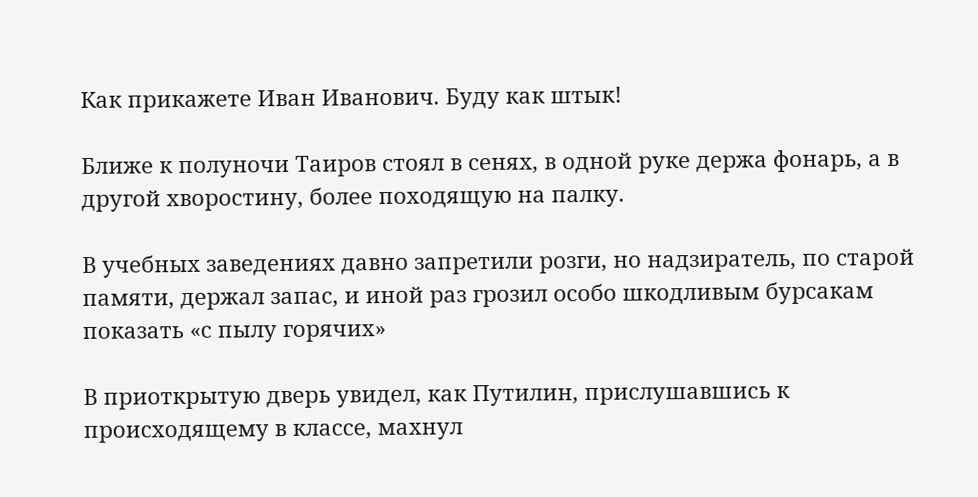Как прикажете Иван Иванович. Буду как штык!

Ближе к полуночи Таиров стоял в сенях, в одной руке держа фонарь, а в другой хворостину, более походящую на палку.

В учебных заведениях давно запретили розги, но надзиратель, по старой памяти, держал запас, и иной раз грозил особо шкодливым бурсакам показать «с пылу горячих»

В приоткрытую дверь увидел, как Путилин, прислушавшись к происходящему в классе, махнул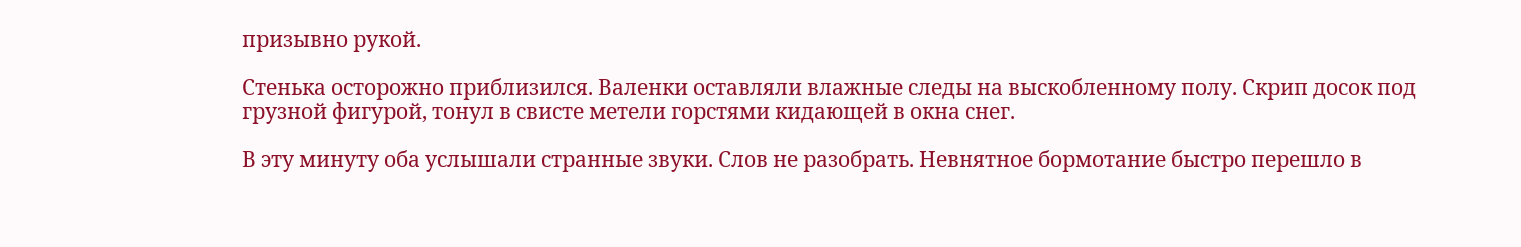призывно рукой.

Стенька осторожно приблизился. Валенки оставляли влажные следы на выскобленному полу. Скрип досок под грузной фигурой, тонул в свисте метели горстями кидающей в окна снег.

В эту минуту оба услышали странные звуки. Слов не разобрать. Невнятное бормотание быстро перешло в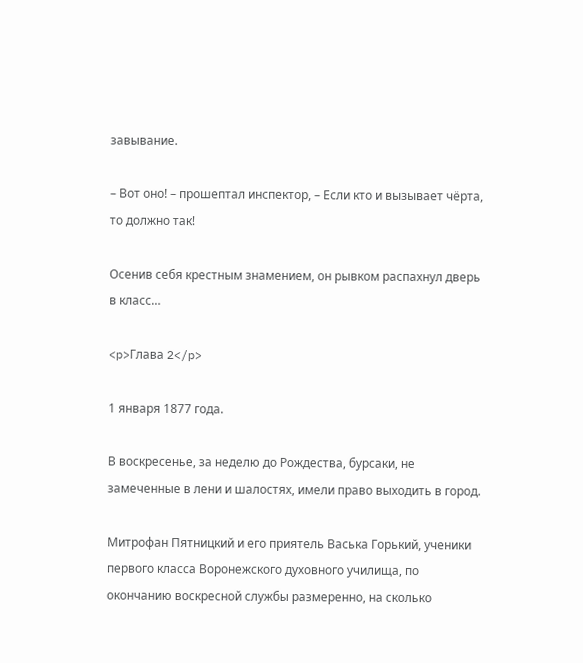завывание.

– Вот оно! – прошептал инспектор, – Если кто и вызывает чёрта, то должно так!

Осенив себя крестным знамением, он рывком распахнул дверь в класс…

<p>Глава 2</p>

1 января 1877 года.

В воскресенье, за неделю до Рождества, бурсаки, не замеченные в лени и шалостях, имели право выходить в город.

Митрофан Пятницкий и его приятель Васька Горький, ученики первого класса Воронежского духовного училища, по окончанию воскресной службы размеренно, на сколько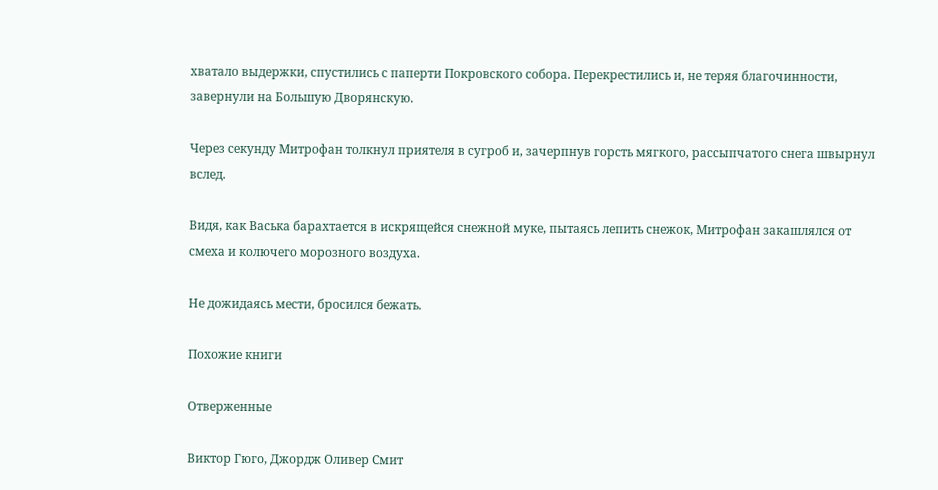хватало выдержки, спустились с паперти Покровского собора. Перекрестились и, не теряя благочинности, завернули на Большую Дворянскую.

Через секунду Митрофан толкнул приятеля в сугроб и, зачерпнув горсть мягкого, рассыпчатого снега швырнул вслед.

Видя, как Васька барахтается в искрящейся снежной муке, пытаясь лепить снежок, Митрофан закашлялся от смеха и колючего морозного воздуха.

Не дожидаясь мести, бросился бежать.

Похожие книги

Отверженные

Виктор Гюго, Джордж Оливер Смит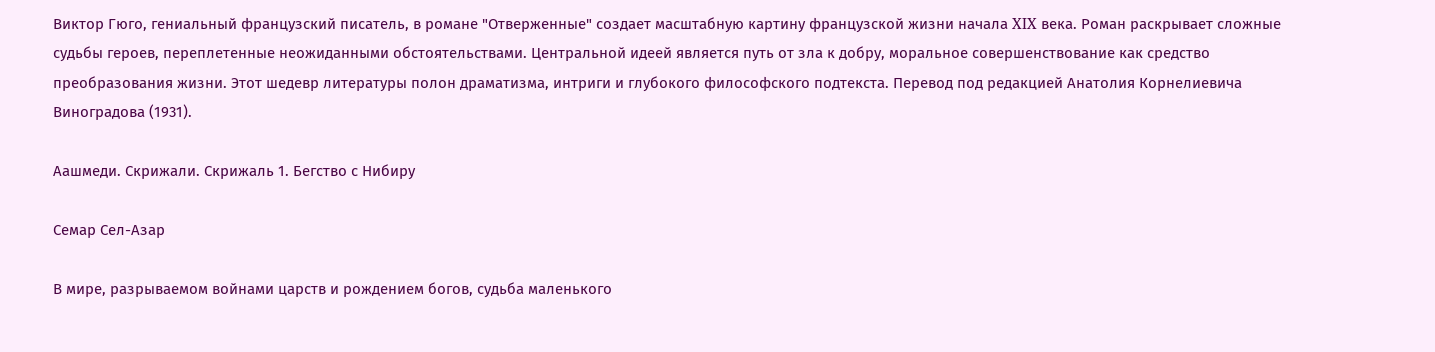Виктор Гюго, гениальный французский писатель, в романе "Отверженные" создает масштабную картину французской жизни начала XIX века. Роман раскрывает сложные судьбы героев, переплетенные неожиданными обстоятельствами. Центральной идеей является путь от зла к добру, моральное совершенствование как средство преобразования жизни. Этот шедевр литературы полон драматизма, интриги и глубокого философского подтекста. Перевод под редакцией Анатолия Корнелиевича Виноградова (1931).

Аашмеди. Скрижали. Скрижаль 1. Бегство с Нибиру

Семар Сел-Азар

В мире, разрываемом войнами царств и рождением богов, судьба маленького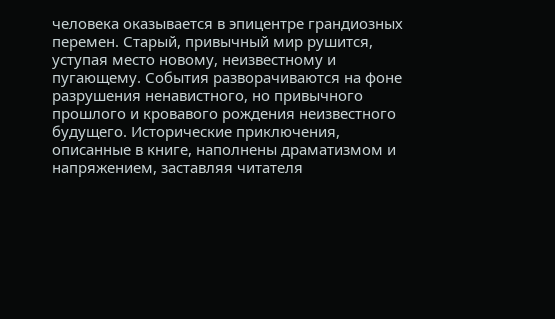человека оказывается в эпицентре грандиозных перемен. Старый, привычный мир рушится, уступая место новому, неизвестному и пугающему. События разворачиваются на фоне разрушения ненавистного, но привычного прошлого и кровавого рождения неизвестного будущего. Исторические приключения, описанные в книге, наполнены драматизмом и напряжением, заставляя читателя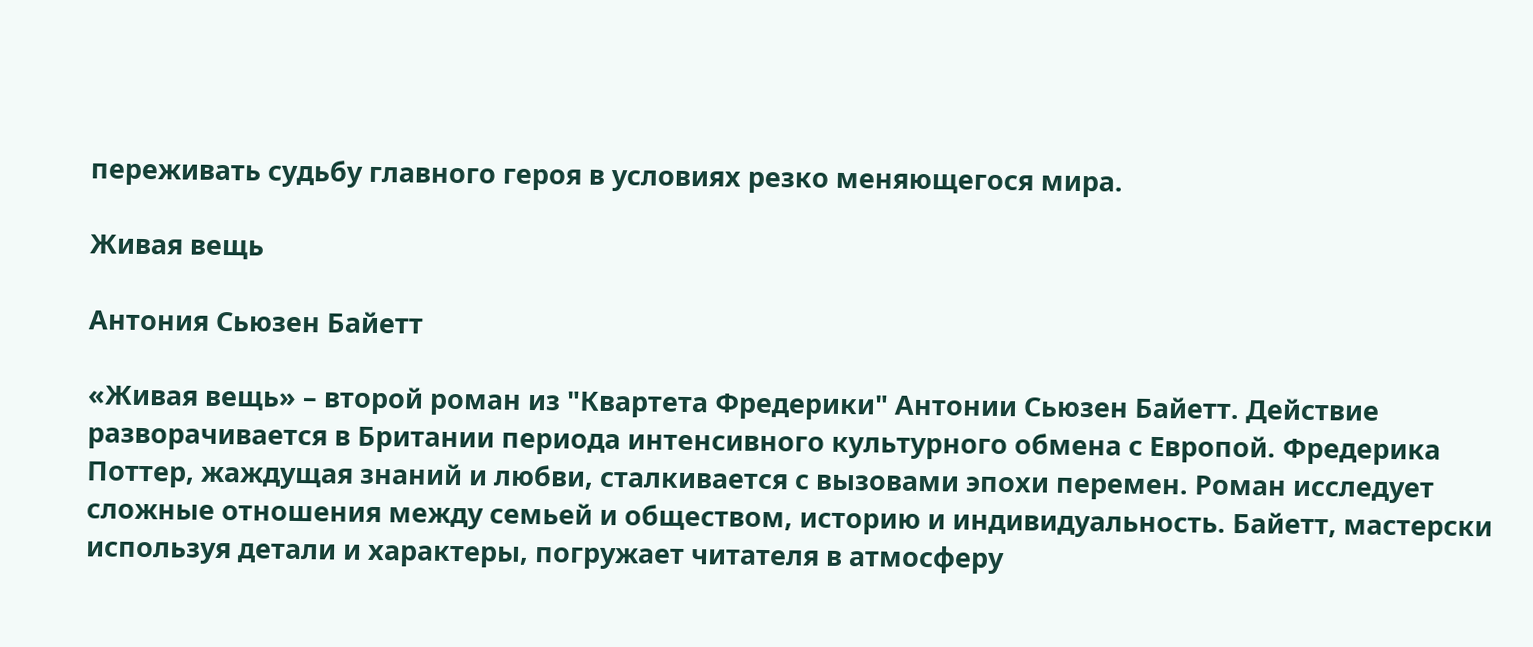переживать судьбу главного героя в условиях резко меняющегося мира.

Живая вещь

Антония Сьюзен Байетт

«Живая вещь» – второй роман из "Квартета Фредерики" Антонии Сьюзен Байетт. Действие разворачивается в Британии периода интенсивного культурного обмена с Европой. Фредерика Поттер, жаждущая знаний и любви, сталкивается с вызовами эпохи перемен. Роман исследует сложные отношения между семьей и обществом, историю и индивидуальность. Байетт, мастерски используя детали и характеры, погружает читателя в атмосферу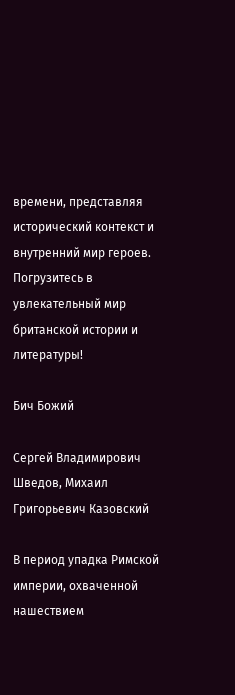времени, представляя исторический контекст и внутренний мир героев. Погрузитесь в увлекательный мир британской истории и литературы!

Бич Божий

Сергей Владимирович Шведов, Михаил Григорьевич Казовский

В период упадка Римской империи, охваченной нашествием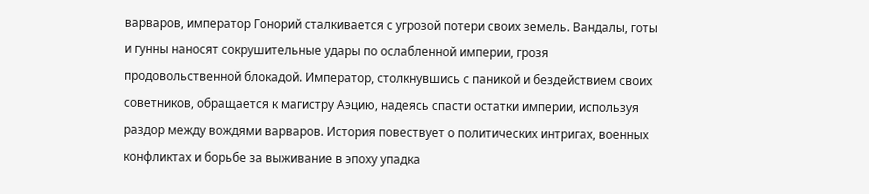варваров, император Гонорий сталкивается с угрозой потери своих земель. Вандалы, готы и гунны наносят сокрушительные удары по ослабленной империи, грозя продовольственной блокадой. Император, столкнувшись с паникой и бездействием своих советников, обращается к магистру Аэцию, надеясь спасти остатки империи, используя раздор между вождями варваров. История повествует о политических интригах, военных конфликтах и борьбе за выживание в эпоху упадка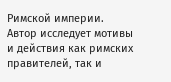Римской империи. Автор исследует мотивы и действия как римских правителей, так и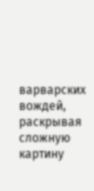варварских вождей, раскрывая сложную картину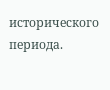исторического периода.